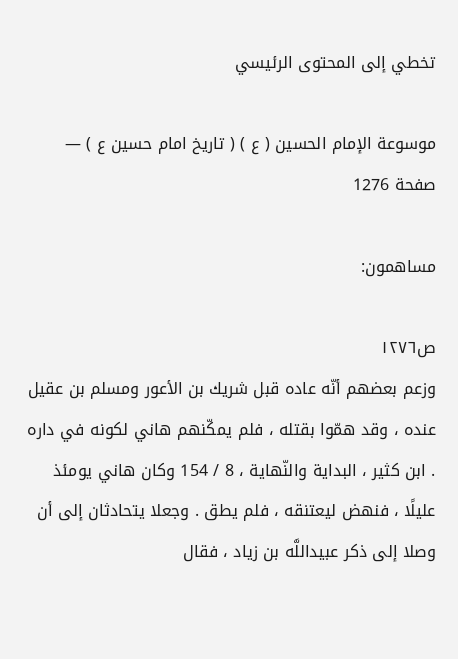تخطي إلى المحتوى الرئيسي

موسوعة الإمام الحسين ( ع ) ( تاريخ امام حسين ع ) — صفحة 1276

مساهمون:

ص١٢٧٦
وزعم بعضهم أنّه عاده قبل شريك بن الأعور ومسلم بن عقيل عنده ، وقد همّوا بقتله ، فلم يمكّنهم هاني لكونه في داره . ابن كثير ، البداية والنّهاية ، 8 / 154 وكان هاني يومئذ عليلًا ، فنهض ليعتنقه ، فلم يطق . وجعلا يتحادثان إلى أن وصلا إلى ذكر عبيداللَّه بن زياد ، فقال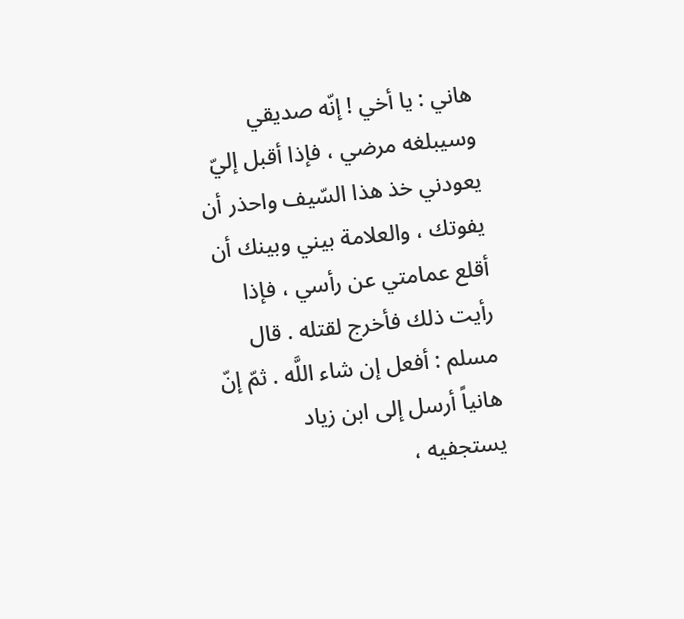هاني : يا أخي ! إنّه صديقي وسيبلغه مرضي ، فإذا أقبل إليّ يعودني خذ هذا السّيف واحذر أن يفوتك ، والعلامة بيني وبينك أن أقلع عمامتي عن رأسي ، فإذا رأيت ذلك فأخرج لقتله . قال مسلم : أفعل إن شاء اللَّه . ثمّ إنّ هانياً أرسل إلى ابن زياد يستجفيه ،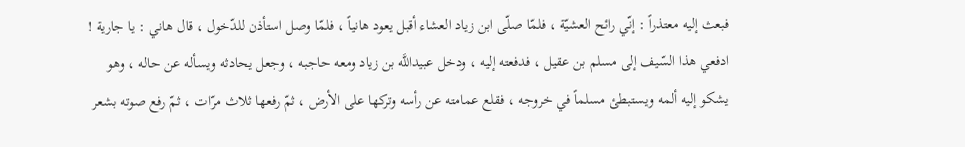فبعث إليه معتذراً : إنّي رائح العشيّة ، فلمّا صلّى ابن زياد العشاء أقبل يعود هانياً ، فلمّا وصل استأذن للدّخول ، قال هاني : يا جارية ! ادفعي هذا السّيف إلى مسلم بن عقيل ، فدفعته إليه ، ودخل عبيداللَّه بن زياد ومعه حاجبه ، وجعل يحادثه ويسأله عن حاله ، وهو يشكو إليه ألمه ويستبطئ مسلماً في خروجه ، فقلع عمامته عن رأسه وتركها على الأرض ، ثمّ رفعها ثلاث مرّات ، ثمّ رفع صوته بشعر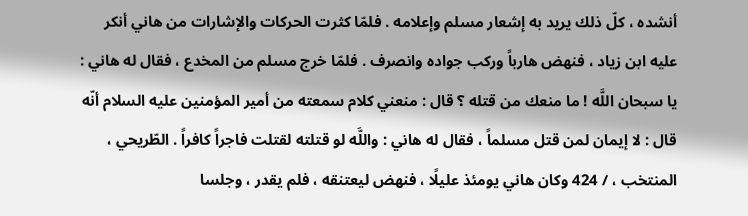أنشده ، كلّ ذلك يريد به إشعار مسلم وإعلامه . فلمّا كثرت الحركات والإشارات من هاني أنكر عليه ابن زياد ، فنهض هارباً وركب جواده وانصرف . فلمّا خرج مسلم من المخدع ، فقال له هاني : يا سبحان اللَّه ! ما منعك من قتله ؟ قال : منعني كلام سمعته من أمير المؤمنين عليه السلام أنّه قال : لا إيمان لمن قتل مسلماً ، فقال له هاني : واللَّه لو قتلته لقتلت فاجراً كافراً . الطّريحي ، المنتخب ، / 424 وكان هاني يومئذ عليلًا ، فنهض ليعتنقه ، فلم يقدر ، وجلسا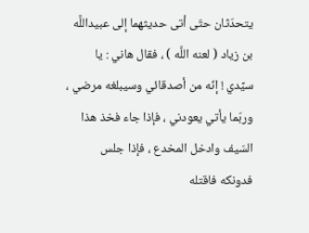يتحدّثان حتّى أتى حديثهما إلى عبيداللَّه بن زياد ( لعنه اللَّه ) ، فقال هاني : يا سيِّدي ! إنّه من أصدقائي وسيبلغه مرضي ، وربّما يأتي يعودني ، فإذا جاء فخذ هذا السّيف وادخل المخدع ، فإذا جلس فدونكه فاقتله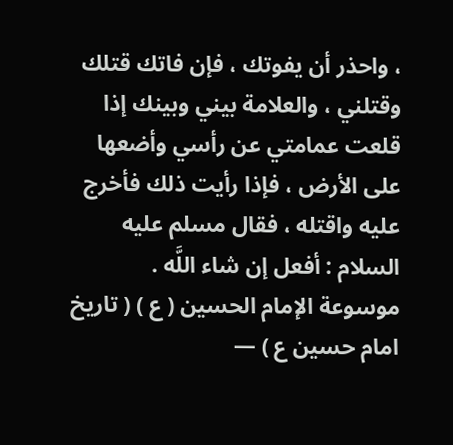، واحذر أن يفوتك ، فإن فاتك قتلك وقتلني ، والعلامة بيني وبينك إذا قلعت عمامتي عن رأسي وأضعها على الأرض ، فإذا رأيت ذلك فأخرج عليه واقتله ، فقال مسلم عليه السلام : أفعل إن شاء اللَّه .
موسوعة الإمام الحسين ( ع ) ( تاريخ امام حسين ع ) —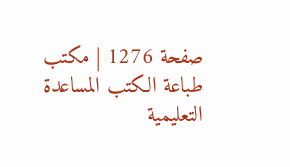صفحة 1276 | مكتب طباعة الكتب المساعدة التعليمية